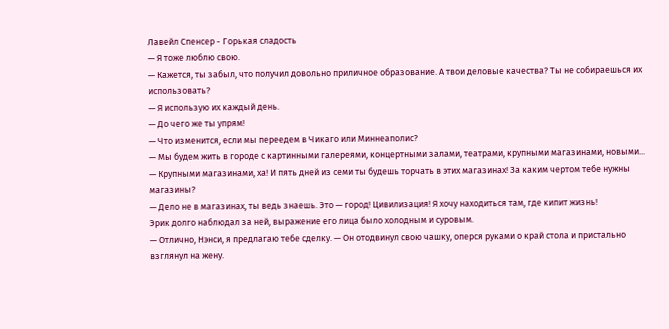Лавейл Спенсер - Горькая сладость
— Я тоже люблю свою.
— Кажется, ты забыл, что получил довольно приличное образование. А твои деловые качества? Ты не собираешься их использовать?
— Я использую их каждый день.
— До чего же ты упрям!
— Что изменится, если мы переедем в Чикаго или Миннеаполис?
— Мы будем жить в городе с картинными галереями, концертными залами, театрами, крупными магазинами, новыми...
— Крупными магазинами, ха! И пять дней из семи ты будешь торчать в этих магазинах! За каким чертом тебе нужны магазины?
— Дело не в магазинах, ты ведь знаешь. Это — город! Цивилизация! Я хочу находиться там, где кипит жизнь!
Эрик долго наблюдал за ней, выражение его лица было холодным и суровым.
— Отлично, Нэнси, я предлагаю тебе сделку. — Он отодвинул свою чашку, оперся руками о край стола и пристально взглянул на жену.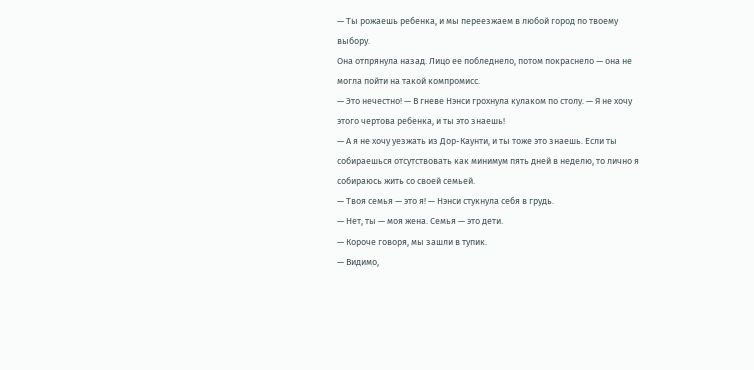— Ты рожаешь ребенка, и мы переезжаем в любой город по твоему выбору.
Она отпрянула назад. Лицо ее побледнело, потом покраснело — она не могла пойти на такой компромисс.
— Это нечестно! — В гневе Нэнси грохнула кулаком по столу. — Я не хочу этого чертова ребенка, и ты это знаешь!
— А я не хочу уезжать из Дор-Каунти, и ты тоже это знаешь. Если ты собираешься отсутствовать как минимум пять дней в неделю, то лично я собираюсь жить со своей семьей.
— Твоя семья — это я! — Нэнси стукнула себя в грудь.
— Нет, ты — моя жена. Семья — это дети.
— Короче говоря, мы зашли в тупик.
— Видимо,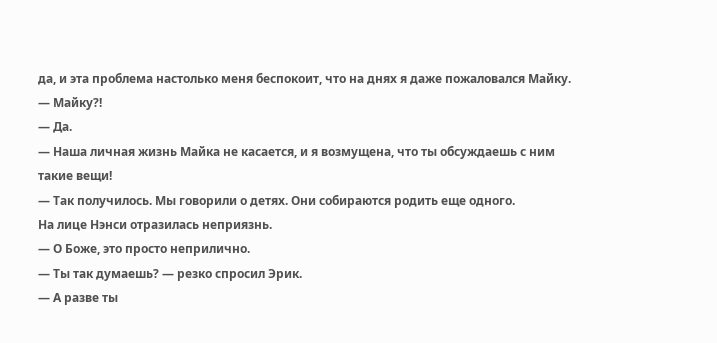да, и эта проблема настолько меня беспокоит, что на днях я даже пожаловался Майку.
— Майку?!
— Да.
— Наша личная жизнь Майка не касается, и я возмущена, что ты обсуждаешь с ним такие вещи!
— Так получилось. Мы говорили о детях. Они собираются родить еще одного.
На лице Нэнси отразилась неприязнь.
— О Боже, это просто неприлично.
— Ты так думаешь? — резко спросил Эрик.
— А разве ты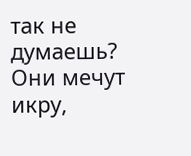так не думаешь? Они мечут икру,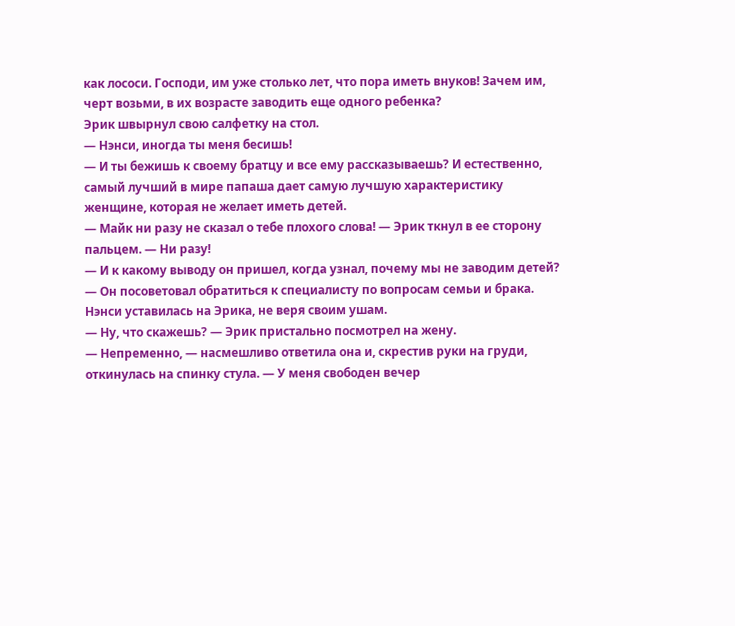как лососи. Господи, им уже столько лет, что пора иметь внуков! Зачем им, черт возьми, в их возрасте заводить еще одного ребенка?
Эрик швырнул свою салфетку на стол.
— Нэнси, иногда ты меня бесишь!
— И ты бежишь к своему братцу и все ему рассказываешь? И естественно, самый лучший в мире папаша дает самую лучшую характеристику женщине, которая не желает иметь детей.
— Майк ни разу не сказал о тебе плохого слова! — Эрик ткнул в ее сторону пальцем. — Ни разу!
— И к какому выводу он пришел, когда узнал, почему мы не заводим детей?
— Он посоветовал обратиться к специалисту по вопросам семьи и брака.
Нэнси уставилась на Эрика, не веря своим ушам.
— Ну, что скажешь? — Эрик пристально посмотрел на жену.
— Непременно, — насмешливо ответила она и, скрестив руки на груди, откинулась на спинку стула. — У меня свободен вечер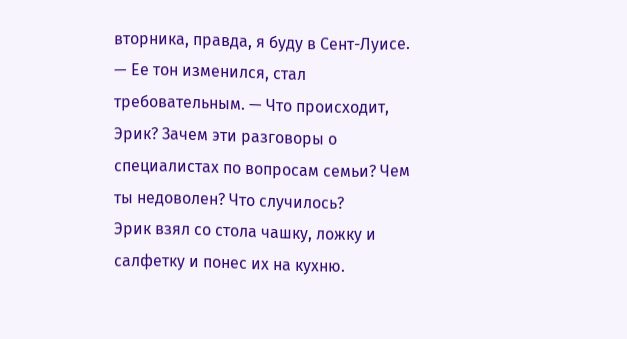вторника, правда, я буду в Сент-Луисе. — Ее тон изменился, стал требовательным. — Что происходит, Эрик? Зачем эти разговоры о специалистах по вопросам семьи? Чем ты недоволен? Что случилось?
Эрик взял со стола чашку, ложку и салфетку и понес их на кухню.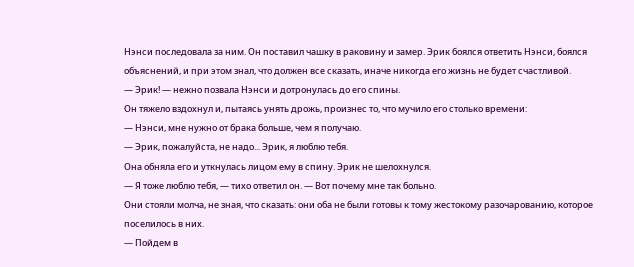Нэнси последовала за ним. Он поставил чашку в раковину и замер. Эрик боялся ответить Нэнси, боялся объяснений, и при этом знал, что должен все сказать, иначе никогда его жизнь не будет счастливой.
— Эрик! — нежно позвала Нэнси и дотронулась до его спины.
Он тяжело вздохнул и, пытаясь унять дрожь, произнес то, что мучило его столько времени:
— Нэнси, мне нужно от брака больше, чем я получаю.
— Эрик, пожалуйста, не надо... Эрик, я люблю тебя.
Она обняла его и уткнулась лицом ему в спину. Эрик не шелохнулся.
— Я тоже люблю тебя, — тихо ответил он. — Вот почему мне так больно.
Они стояли молча, не зная, что сказать: они оба не были готовы к тому жестокому разочарованию, которое поселилось в них.
— Пойдем в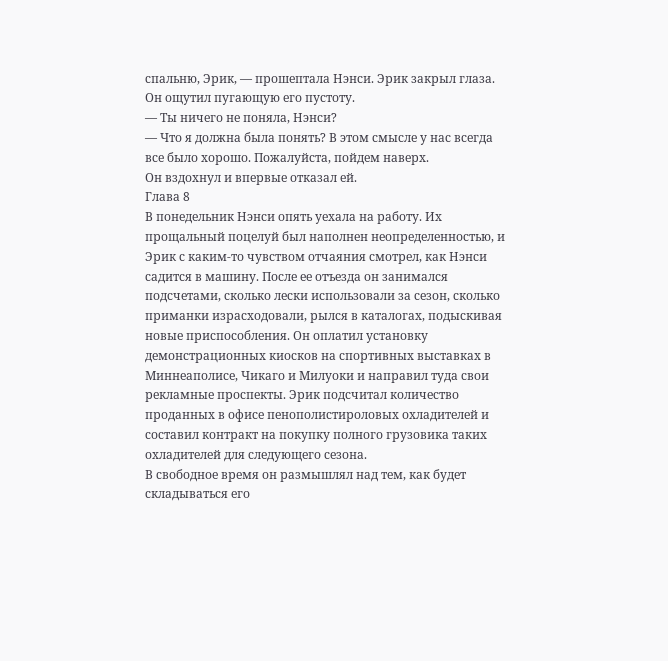спальню, Эрик, — прошептала Нэнси. Эрик закрыл глаза. Он ощутил пугающую его пустоту.
— Ты ничего не поняла, Нэнси?
— Что я должна была понять? В этом смысле у нас всегда все было хорошо. Пожалуйста, пойдем наверх.
Он вздохнул и впервые отказал ей.
Глава 8
В понедельник Нэнси опять уехала на работу. Их прощальный поцелуй был наполнен неопределенностью, и Эрик с каким-то чувством отчаяния смотрел, как Нэнси садится в машину. После ее отъезда он занимался подсчетами, сколько лески использовали за сезон, сколько приманки израсходовали, рылся в каталогах, подыскивая новые приспособления. Он оплатил установку демонстрационных киосков на спортивных выставках в Миннеаполисе, Чикаго и Милуоки и направил туда свои рекламные проспекты. Эрик подсчитал количество проданных в офисе пенополистироловых охладителей и составил контракт на покупку полного грузовика таких охладителей для следующего сезона.
В свободное время он размышлял над тем, как будет складываться его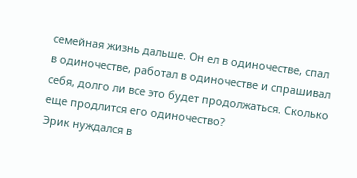семейная жизнь дальше. Он ел в одиночестве, спал в одиночестве, работал в одиночестве и спрашивал себя, долго ли все это будет продолжаться. Сколько еще продлится его одиночество?
Эрик нуждался в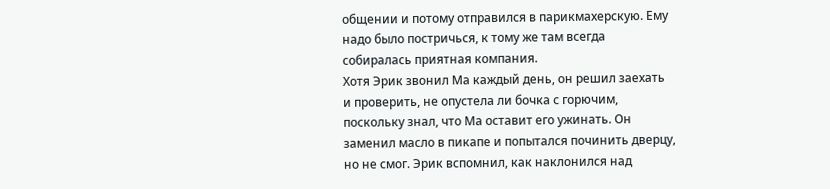общении и потому отправился в парикмахерскую. Ему надо было постричься, к тому же там всегда собиралась приятная компания.
Хотя Эрик звонил Ма каждый день, он решил заехать и проверить, не опустела ли бочка с горючим, поскольку знал, что Ма оставит его ужинать. Он заменил масло в пикапе и попытался починить дверцу, но не смог. Эрик вспомнил, как наклонился над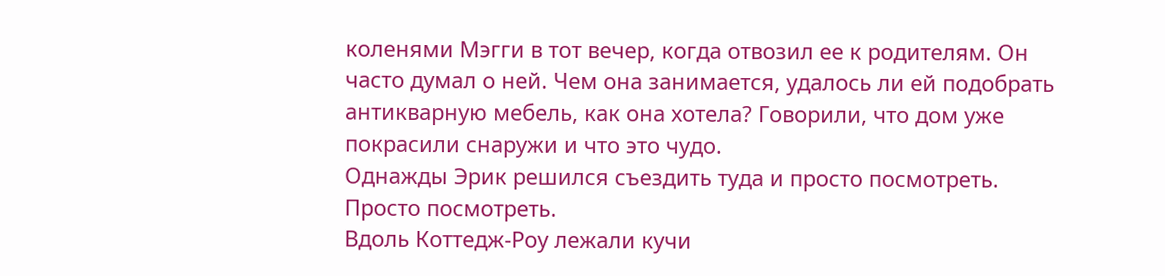коленями Мэгги в тот вечер, когда отвозил ее к родителям. Он часто думал о ней. Чем она занимается, удалось ли ей подобрать антикварную мебель, как она хотела? Говорили, что дом уже покрасили снаружи и что это чудо.
Однажды Эрик решился съездить туда и просто посмотреть.
Просто посмотреть.
Вдоль Коттедж-Роу лежали кучи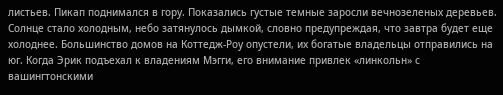листьев. Пикап поднимался в гору. Показались густые темные заросли вечнозеленых деревьев. Солнце стало холодным, небо затянулось дымкой, словно предупреждая, что завтра будет еще холоднее. Большинство домов на Коттедж-Роу опустели, их богатые владельцы отправились на юг. Когда Эрик подъехал к владениям Мэгги, его внимание привлек «линкольн» с вашингтонскими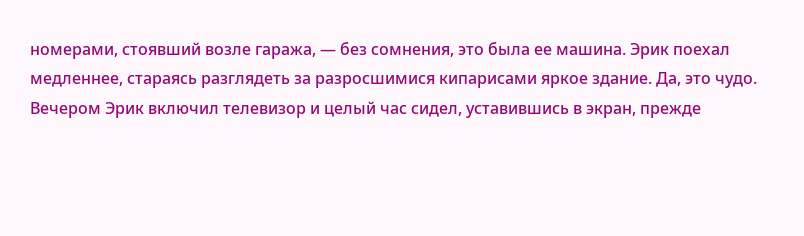номерами, стоявший возле гаража, — без сомнения, это была ее машина. Эрик поехал медленнее, стараясь разглядеть за разросшимися кипарисами яркое здание. Да, это чудо.
Вечером Эрик включил телевизор и целый час сидел, уставившись в экран, прежде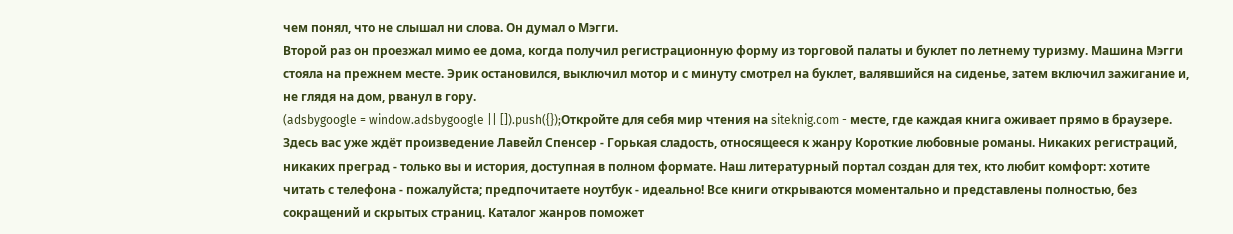чем понял, что не слышал ни слова. Он думал о Мэгги.
Второй раз он проезжал мимо ее дома, когда получил регистрационную форму из торговой палаты и буклет по летнему туризму. Машина Мэгги стояла на прежнем месте. Эрик остановился, выключил мотор и с минуту смотрел на буклет, валявшийся на сиденье, затем включил зажигание и, не глядя на дом, рванул в гору.
(adsbygoogle = window.adsbygoogle || []).push({});Откройте для себя мир чтения на siteknig.com - месте, где каждая книга оживает прямо в браузере. Здесь вас уже ждёт произведение Лавейл Спенсер - Горькая сладость, относящееся к жанру Короткие любовные романы. Никаких регистраций, никаких преград - только вы и история, доступная в полном формате. Наш литературный портал создан для тех, кто любит комфорт: хотите читать с телефона - пожалуйста; предпочитаете ноутбук - идеально! Все книги открываются моментально и представлены полностью, без сокращений и скрытых страниц. Каталог жанров поможет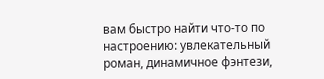вам быстро найти что-то по настроению: увлекательный роман, динамичное фэнтези,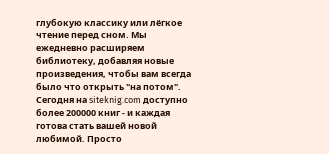глубокую классику или лёгкое чтение перед сном. Мы ежедневно расширяем библиотеку, добавляя новые произведения, чтобы вам всегда было что открыть "на потом". Сегодня на siteknig.com доступно более 200000 книг - и каждая готова стать вашей новой любимой. Просто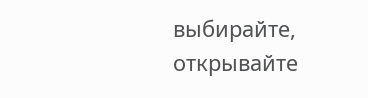выбирайте, открывайте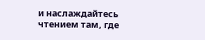и наслаждайтесь чтением там, где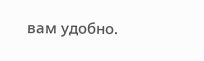вам удобно.